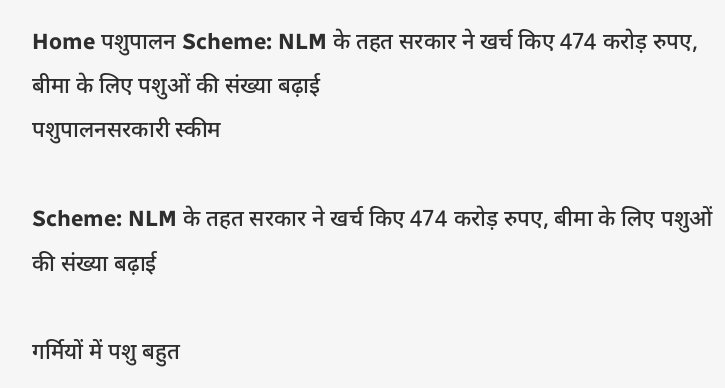Home पशुपालन Scheme: NLM के तहत सरकार ने खर्च किए 474 करोड़ रुपए, बीमा के लिए पशुओं की संख्या बढ़ाई
पशुपालनसरकारी स्की‍म

Scheme: NLM के तहत सरकार ने खर्च किए 474 करोड़ रुपए, बीमा के लिए पशुओं की संख्या बढ़ाई

गर्मियों में पशु बहुत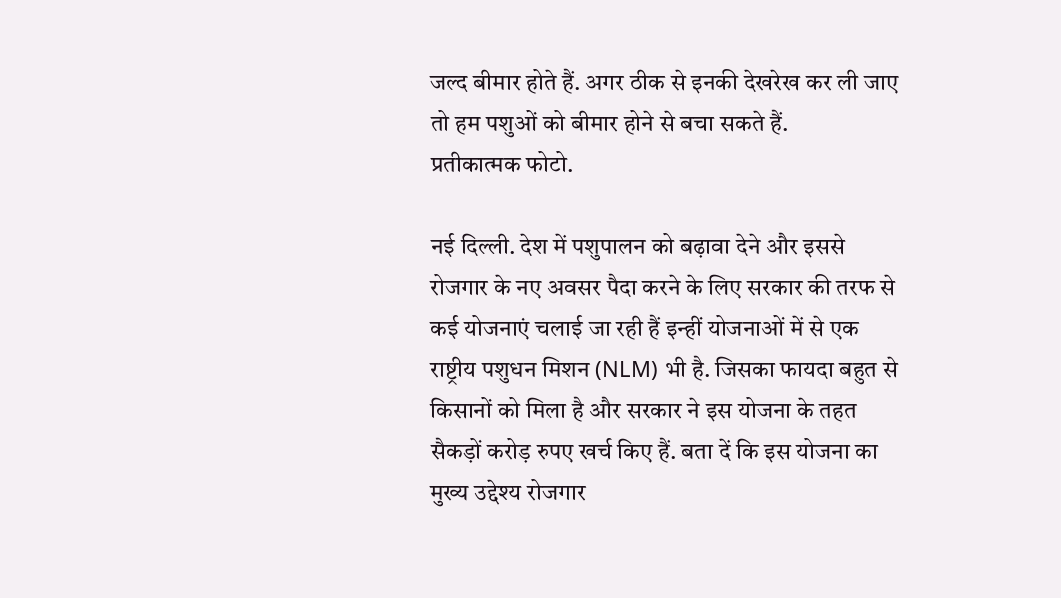जल्द बीमार होते हैं. अगर ठीक से इनकी देखरेख कर ली जाए तो हम पशुओं को बीमार होने से बचा सकते हैं.
प्रतीकात्मक फोटो.

नई दिल्ली. देश में पशुपालन को बढ़ावा देने और इससे रोजगार के नए अवसर पैदा करने के लिए सरकार की तरफ से कई योजनाएं चलाई जा रही हैं इन्हीं योजनाओं में से एक राष्ट्रीय पशुधन मिशन (NLM) भी है. जिसका फायदा बहुत से किसानों को मिला है और सरकार ने इस योजना के तहत सैकड़ों करोड़ रुपए खर्च किए हैं. बता दें कि इस योजना का मुख्य उद्देश्य रोजगार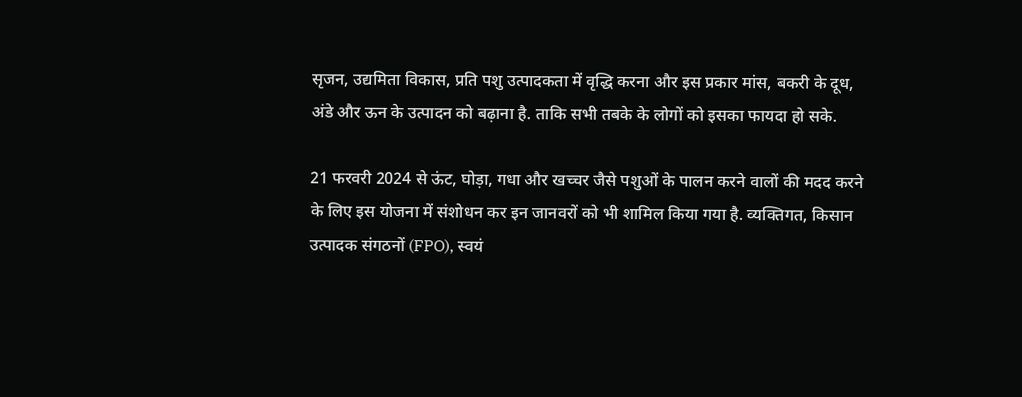सृजन, उद्यमिता विकास, प्रति पशु उत्पादकता में वृद्धि करना और इस प्रकार मांस, बकरी के दूध, अंडे और ऊन के उत्पादन को बढ़ाना है. ताकि सभी तबके के लोगों को इसका फायदा हो सके.

21 फरवरी 2024 से ऊंट, घोड़ा, गधा और खच्चर जैसे पशुओं के पालन करने वालों की मदद करने के लिए इस योजना में संशोधन कर इन जानवरों को भी शामिल किया गया है. व्यक्तिगत, किसान उत्पादक संगठनों (FPO), स्वयं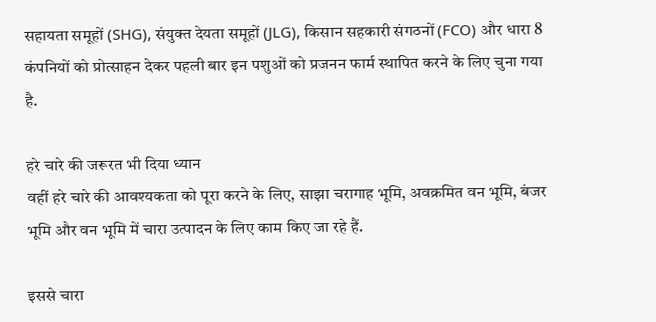सहायता समूहों (SHG), संयुक्त देयता समूहों (JLG), किसान सहकारी संगठनों (FCO) और धारा 8 कंपनियों को प्रोत्साहन देकर पहली बार इन पशुओं को प्रजनन फार्म स्थापित करने के लिए चुना गया है.

हरे चारे की जरूरत भी दिया ध्यान
वहीं हरे चारे की आवश्यकता को पूरा करने के लिए, साझा चरागाह भूमि, अवक्रमित वन भूमि, बंजर भूमि और वन भूमि में चारा उत्पादन के लिए काम किए जा रहे हैं.

इससे चारा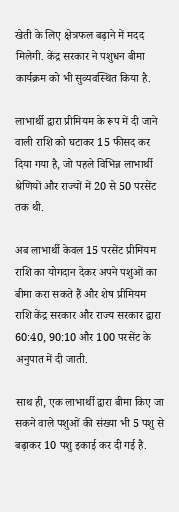खेती के लिए क्षेत्रफल बढ़ाने में मदद मिलेगी. केंद्र सरकार ने पशुधन बीमा कार्यक्रम को भी सुव्यवस्थित किया है.

लाभार्थी द्वारा प्रीमियम के रूप में दी जाने वाली राशि को घटाकर 15 फीसद कर दिया गया है, जो पहले विभिन्न लाभार्थी श्रेणियों और राज्यों में 20 से 50 परसेंट तक थी.

अब लाभार्थी केवल 15 परसेंट प्रीमियम राशि का योगदान देकर अपने पशुओं का बीमा करा सकते हैं और शेष प्रीमियम राशि केंद्र सरकार और राज्य सरकार द्वारा 60:40, 90:10 और 100 परसेंट के अनुपात में दी जाती.

साथ ही, एक लाभार्थी द्वारा बीमा किए जा सकने वाले पशुओं की संख्या भी 5 पशु से बढ़ाकर 10 पशु इकाई कर दी गई है.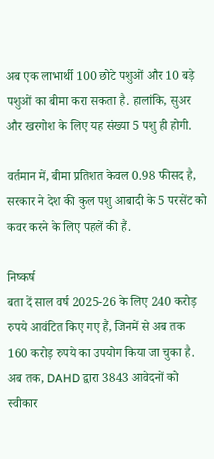अब एक लाभार्थी 100 छोटे पशुओं और 10 बड़े पशुओं का बीमा करा सकता है. हालांकि, सुअर और खरगोश के लिए यह संख्या 5 पशु ही होगी.

वर्तमान में, बीमा प्रतिशत केवल 0.98 फीसद है, सरकार ने देश की कुल पशु आबादी के 5 परसेंट को कवर करने के लिए पहलें की हैं.

निष्कर्ष
बता दें साल वर्ष 2025-26 के लिए 240 करोड़ रुपये आवंटित किए गए हैं, जिनमें से अब तक 160 करोड़ रुपये का उपयोग किया जा चुका है. अब तक, DAHD द्वारा 3843 आवेदनों को स्वीकार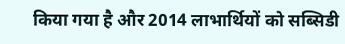किया गया है और 2014 लाभार्थियों को सब्सिडी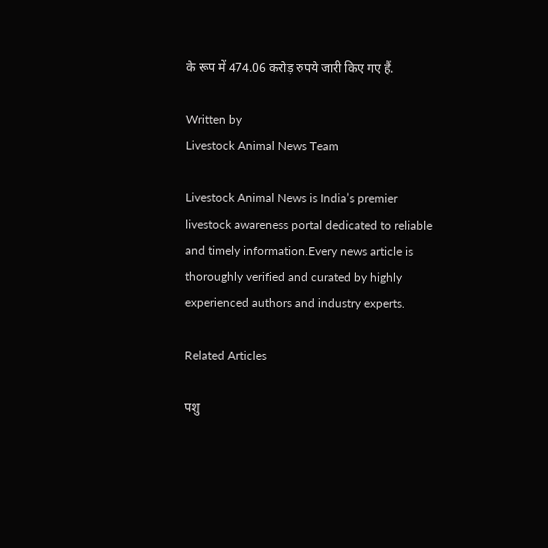के रूप में 474.06 करोड़ रुपये जारी किए गए हैं.

Written by
Livestock Animal News Team

Livestock Animal News is India’s premier livestock awareness portal dedicated to reliable and timely information.Every news article is thoroughly verified and curated by highly experienced authors and industry experts.

Related Articles

पशु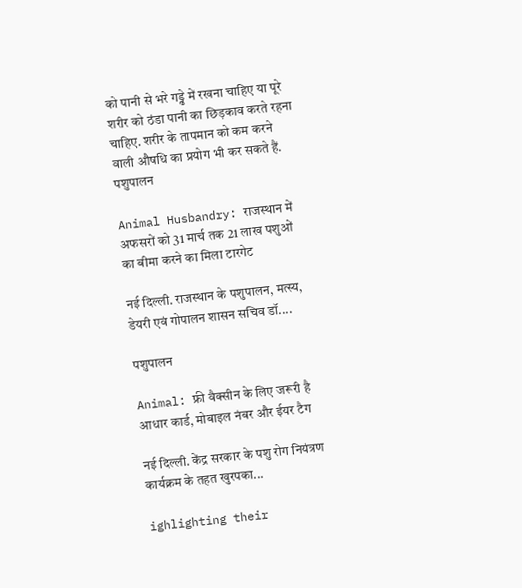को पानी से भरे गड्ढे में रखना चाहिए या पूरे शरीर को ठंडा पानी का छिड़काव करते रहना चाहिए. शरीर के तापमान को कम करने वाली औषधि का प्रयोग भी कर सकते हैं.
पशुपालन

Animal Husbandry: राजस्थान में अफसरों को 31 मार्च तक 21 लाख पशुओं का बीमा करने का मिला टारगेट

नई दिल्ली. राजस्थान के पशुपालन, मत्स्य, डेयरी एवं गोपालन शासन सचिव डॉ....

पशुपालन

Animal: फ्री वैक्सीन के लिए जरूरी है आधार कार्ड, मोबाइल नंबर और ईयर टैग

नई दिल्ली. केंद्र सरकार के पशु रोग नियंत्रण कार्यक्रम के तहत खुरपका...

ighlighting their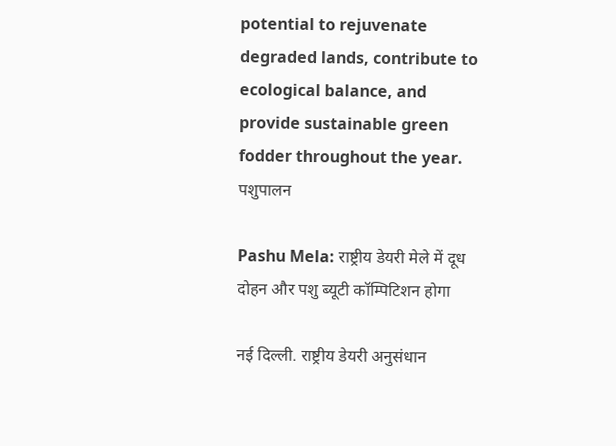potential to rejuvenate degraded lands, contribute to ecological balance, and provide sustainable green fodder throughout the year.
पशुपालन

Pashu Mela: राष्ट्रीय डेयरी मेले में दूध दोहन और पशु ब्यूटी कॉम्पिटिशन होगा

नई दिल्ली. राष्ट्रीय डेयरी अनुसंधान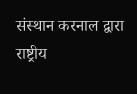संस्थान करनाल द्वारा राष्ट्रीय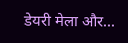डेयरी मेला और...